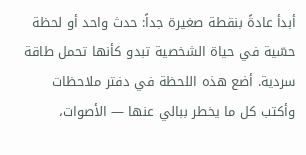أبدأ عادةً بنقطة صغيرة جداً: حدث واحد أو لحظة حسّية في حياة الشخصية تبدو كأنها تحمل طاقة سردية. أضع هذه اللحظة في دفتر ملاحظات وأكتب كل ما يخطر ببالي عنها — الأصوات،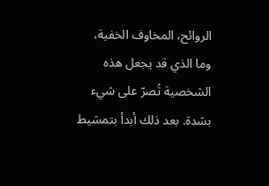الروائح، المخاوف الخفية، وما الذي قد يجعل هذه الشخصية تُصرّ على شيء بشدة. بعد ذلك أبدأ بتمشيط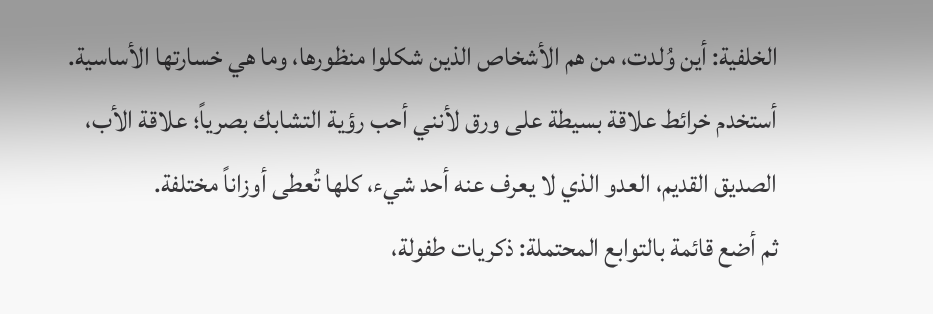الخلفية: أين وُلدت، من هم الأشخاص الذين شكلوا منظورها، وما هي خسارتها الأساسية. أستخدم خرائط علاقة بسيطة على ورق لأنني أحب رؤية التشابك بصرياً؛ علاقة الأب، الصديق القديم، العدو الذي لا يعرف عنه أحد شيء، كلها تُعطى أوزاناً مختلفة.
ثم أضع قائمة بالتوابع المحتملة: ذكريات طفولة،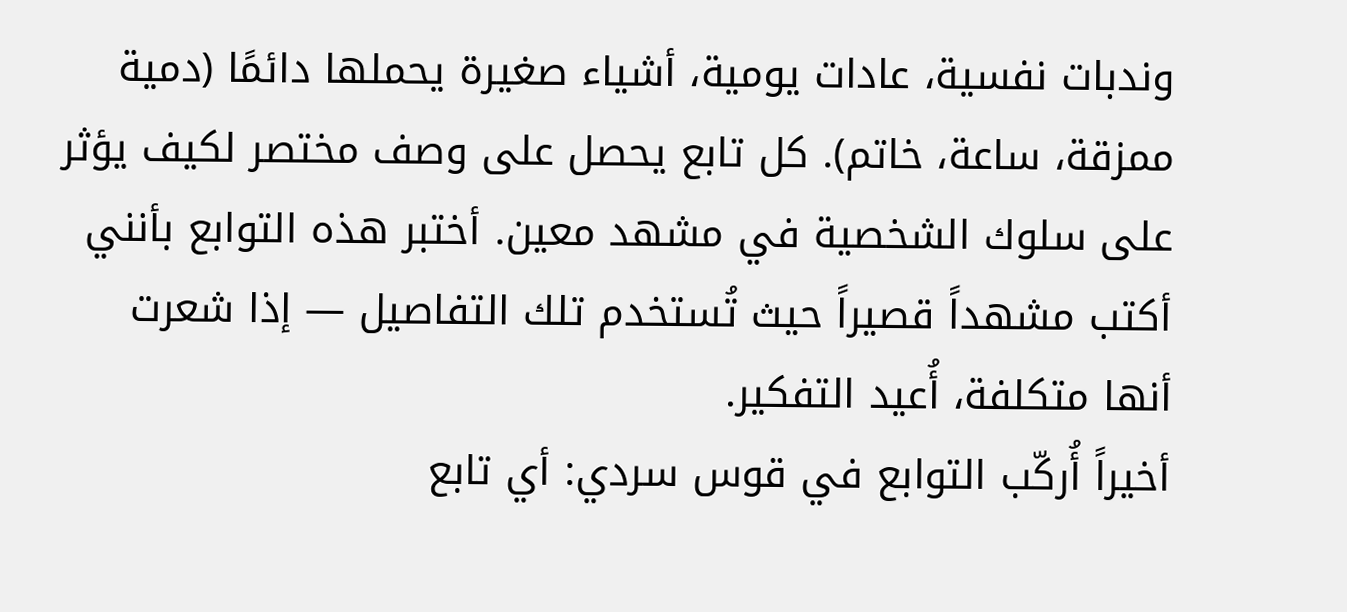وندبات نفسية، عادات يومية، أشياء صغيرة يحملها دائمًا (دمية ممزقة، ساعة، خاتم). كل تابع يحصل على وصف مختصر لكيف يؤثر على سلوك الشخصية في مشهد معين. أختبر هذه التوابع بأنني أكتب مشهداً قصيراً حيث تُستخدم تلك التفاصيل — إذا شعرت أنها متكلفة، أُعيد التفكير.
أخيراً أُركّب التوابع في قوس سردي: أي تابع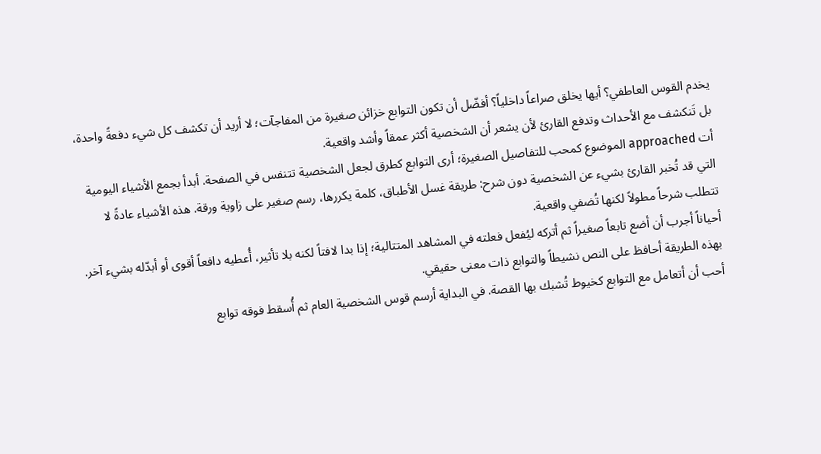يخدم القوس العاطفي؟ أيها يخلق صراعاً داخلياً؟ أفضّل أن تكون التوابع خزائن صغيرة من المفاجآت؛ لا أريد أن تكشف كل شيء دفعةً واحدة، بل تَنكشف مع الأحداث وتدفع القارئ لأن يشعر أن الشخصية أكثر عمقاً وأشد واقعية.
أت approached الموضوع كمحب للتفاصيل الصغيرة؛ أرى التوابع كطرق لجعل الشخصية تتنفس في الصفحة. أبدأ بجمع الأشياء اليومية التي قد تُخبر القارئ بشيء عن الشخصية دون شرح: طريقة غسل الأطباق، كلمة يكررها، رسم صغير على زاوية ورقة. هذه الأشياء عادةً لا تتطلب شرحاً مطولاً لكنها تُضفي واقعية.
أحياناً أجرب أن أضع تابعاً صغيراً ثم أتركه ليُفعل فعلته في المشاهد المتتالية؛ إذا بدا لافتاً لكنه بلا تأثير، أُعطيه دافعاً أقوى أو أبدّله بشيء آخر. بهذه الطريقة أحافظ على النص نشيطاً والتوابع ذات معنى حقيقي.
أحب أن أتعامل مع التوابع كخيوط تُشبك بها القصة. في البداية أرسم قوس الشخصية العام ثم أُسقط فوقه توابع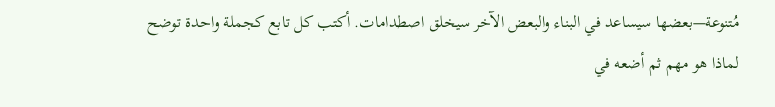مُتنوعة—بعضها سيساعد في البناء والبعض الآخر سيخلق اصطدامات. أكتب كل تابع كجملة واحدة توضح لماذا هو مهم ثم أضعه في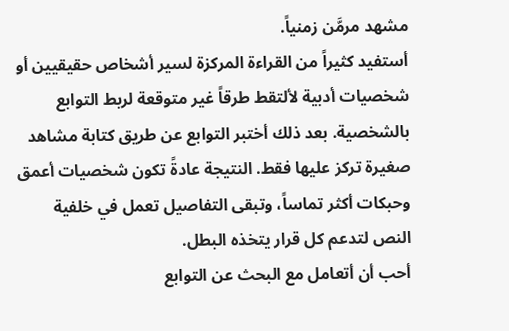مشهد مرمَّن زمنياً.
أستفيد كثيراً من القراءة المركزة لسير أشخاص حقيقيين أو شخصيات أدبية لألتقط طرقاً غير متوقعة لربط التوابع بالشخصية. بعد ذلك أختبر التوابع عن طريق كتابة مشاهد صغيرة تركز عليها فقط. النتيجة عادةً تكون شخصيات أعمق وحبكات أكثر تماساً، وتبقى التفاصيل تعمل في خلفية النص لتدعم كل قرار يتخذه البطل.
أحب أن أتعامل مع البحث عن التوابع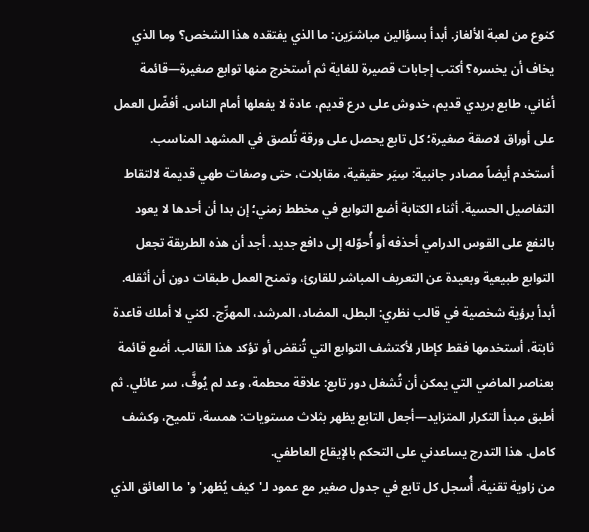كنوع من لعبة الألغاز. أبدأ بسؤالين مباشرَين: ما الذي يفتقده هذا الشخص؟ وما الذي يخاف أن يخسره؟ أكتب إجابات قصيرة للغاية ثم أستخرج منها توابع صغيرة—قائمة أغاني، طابع بريدي قديم، خدوش على درع قديم، عادة لا يفعلها أمام الناس. أفضّل العمل على أوراق لاصقة صغيرة؛ كل تابع يحصل على ورقة تُلصق في المشهد المناسب.
أستخدم أيضاً مصادر جانبية: سِيَر حقيقية، مقابلات، حتى وصفات طهي قديمة لالتقاط التفاصيل الحسية. أثناء الكتابة أضع التوابع في مخطط زمني؛ إن بدا أن أحدها لا يعود بالنفع على القوس الدرامي أحذفه أو أُحوّله إلى دافع جديد. أجد أن هذه الطريقة تجعل التوابع طبيعية وبعيدة عن التعريف المباشر للقارئ، وتمنح العمل طبقات دون أن أثقله.
أبدأ برؤية شخصية في قالب نظري: البطل، المضاد، المرشد، المهرِّج. لكني لا أملك قاعدة ثابتة، أستخدمها فقط كإطار لأكتشف التوابع التي تُنقض أو تؤكد هذا القالب. أضع قائمة بعناصر الماضي التي يمكن أن تُشغل دور تابع: علاقة محطمة، وعد لم يُوفَّ، سر عائلي. ثم أطبق مبدأ التكرار المتزايد—أجعل التابع يظهر بثلاث مستويات: همسة، تلميح، وكشف كامل. هذا التدرج يساعدني على التحكم بالإيقاع العاطفي.
من زاوية تقنية، أُسجل كل تابع في جدول صغير مع عمود لـ'كيف يُظهر' و'ما العائق الذي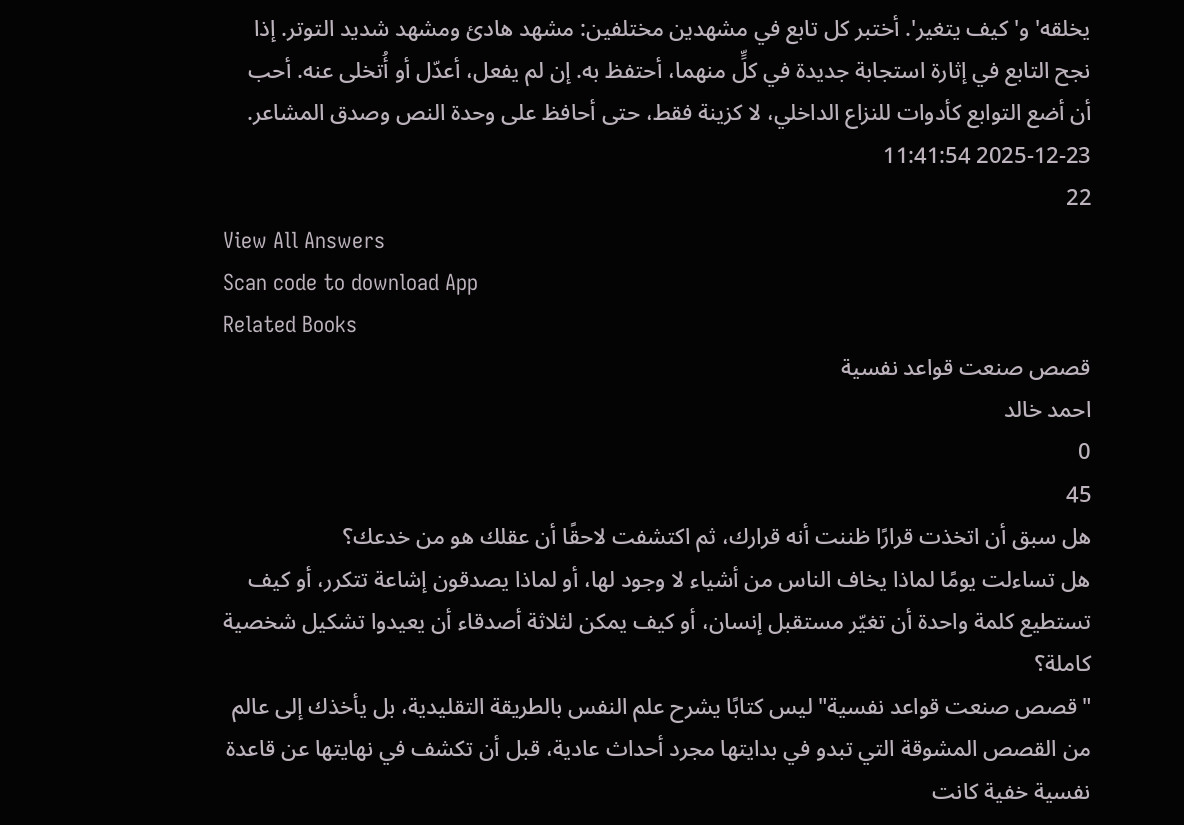يخلقه' و'كيف يتغير'. أختبر كل تابع في مشهدين مختلفين: مشهد هادئ ومشهد شديد التوتر. إذا نجح التابع في إثارة استجابة جديدة في كلٍّ منهما، أحتفظ به. إن لم يفعل، أعدّل أو أُتخلى عنه. أحب أن أضع التوابع كأدوات للنزاع الداخلي، لا كزينة فقط، حتى أحافظ على وحدة النص وصدق المشاعر.
2025-12-23 11:41:54
22
View All Answers
Scan code to download App
Related Books
قصص صنعت قواعد نفسية
احمد خالد
0
45
هل سبق أن اتخذت قرارًا ظننت أنه قرارك، ثم اكتشفت لاحقًا أن عقلك هو من خدعك؟
هل تساءلت يومًا لماذا يخاف الناس من أشياء لا وجود لها، أو لماذا يصدقون إشاعة تتكرر، أو كيف تستطيع كلمة واحدة أن تغيّر مستقبل إنسان، أو كيف يمكن لثلاثة أصدقاء أن يعيدوا تشكيل شخصية كاملة؟
"قصص صنعت قواعد نفسية" ليس كتابًا يشرح علم النفس بالطريقة التقليدية، بل يأخذك إلى عالم من القصص المشوقة التي تبدو في بدايتها مجرد أحداث عادية، قبل أن تكشف في نهايتها عن قاعدة نفسية خفية كانت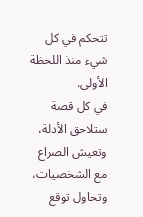تتحكم في كل شيء منذ اللحظة الأولى.
في كل قصة ستلاحق الأدلة، وتعيش الصراع مع الشخصيات، وتحاول توقع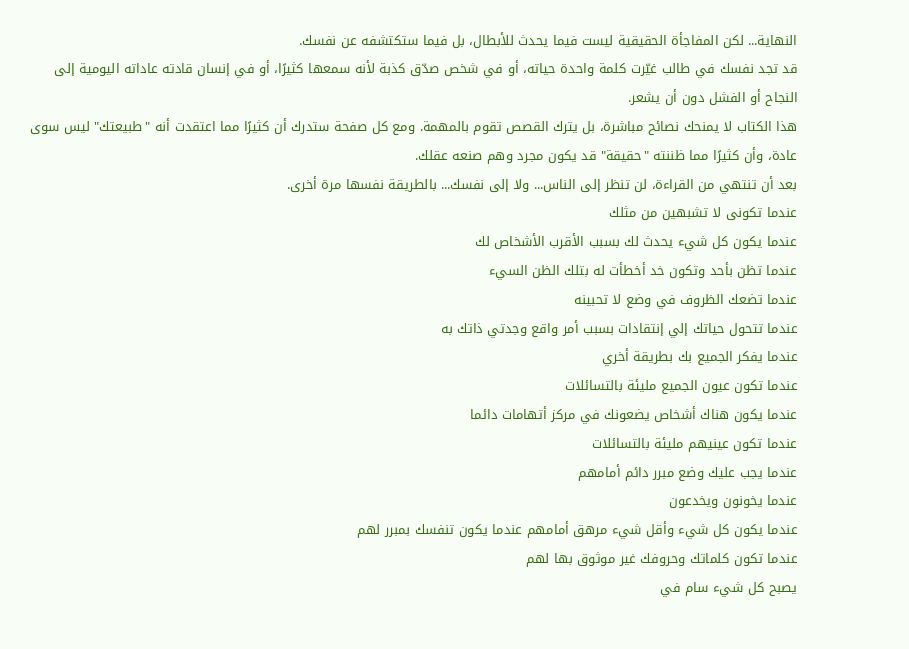النهاية... لكن المفاجأة الحقيقية ليست فيما يحدث للأبطال، بل فيما ستكتشفه عن نفسك.
قد تجد نفسك في طالب غيّرت كلمة واحدة حياته، أو في شخص صدّق كذبة لأنه سمعها كثيرًا، أو في إنسان قادته عاداته اليومية إلى النجاح أو الفشل دون أن يشعر.
هذا الكتاب لا يمنحك نصائح مباشرة، بل يترك القصص تقوم بالمهمة. ومع كل صفحة ستدرك أن كثيرًا مما اعتقدت أنه "طبيعتك" ليس سوى عادة، وأن كثيرًا مما ظننته "حقيقة" قد يكون مجرد وهم صنعه عقلك.
بعد أن تنتهي من القراءة، لن تنظر إلى الناس... ولا إلى نفسك... بالطريقة نفسها مرة أخرى.
عندما تكونى لا تشبهين من مثلك
عندما يكون كل شيء يحدث لك بسبب الأقرب الأشخاص لك
عندما تظن بأحد وتكون خد أخطأت له بتلك الظن السيء
عندما تضعك الظروف في وضع لا تحبينه
عندما تتحول حياتك إلي إنتقادات بسبب أمر واقع وجدتي ذاتك به
عندما يفكر الجميع بك بطريقة أخري
عندما تكون عيون الجميع مليئة بالتسائلات
عندما يكون هناك أشخاص يضعونك في مركز أتهامات دائما
عندما تكون عينيهم مليئة بالتسائلات
عندما يجب عليك وضع مبرر دائم أمامهم
عندما يخونون ويخدعون
عندما يكون كل شيء وأقل شيء مرهق أمامهم عندما يكون تنفسك بمبرر لهم
عندما تكون كلماتك وحروفك غير موثوق بها لهم
يصبح كل شيء سام في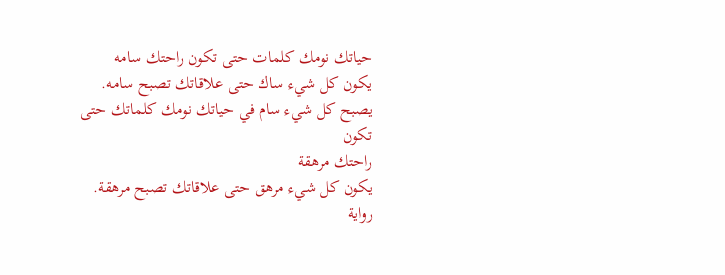حياتك نومك كلمات حتى تكون راحتك سامه
يكون كل شيء ساك حتى علاقاتك تصبح سامه.
يصبح كل شيء سام في حياتك نومك كلماتك حتى تكون
راحتك مرهقة
يكون كل شيء مرهق حتى علاقاتك تصبح مرهقة.
رواية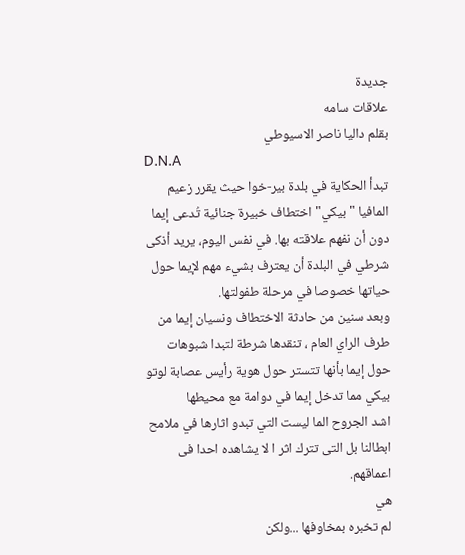جديدة
علاقات سامه
بقلم داليا ناصر الاسيوطي
D.N.A
تبدأ الحكاية في بلدة بير-خوا حيث يقرر زعيم المافيا "بيكي" اختطاف خبيرة جنائية تُدعى إيما دون أن نفهم علاقته بها. في نفس اليوم، يريد أذكى شرطي في البلدة أن يعترف بشيء مهم لإيما حول حياتها خصوصا في مرحلة طفولتها.
وبعد سنين من حادثة الاختطاف ونسيان إيما من طرف الراي العام ، تنقدها شرطة لتبدا شبوهات حول إيما بأنها تتستر حول هوية رأيس عصابة لوتو بيكي مما تدخل إيما في دوامة مع محيطها
اشد الجروح الما ليست التي تبدو اثارها في ملامح ابطالنا بل التى تترك اثر ا لا يشاهده احدا فى اعماقهم.
هي
لم تخبره بمخاوفها ...ولكن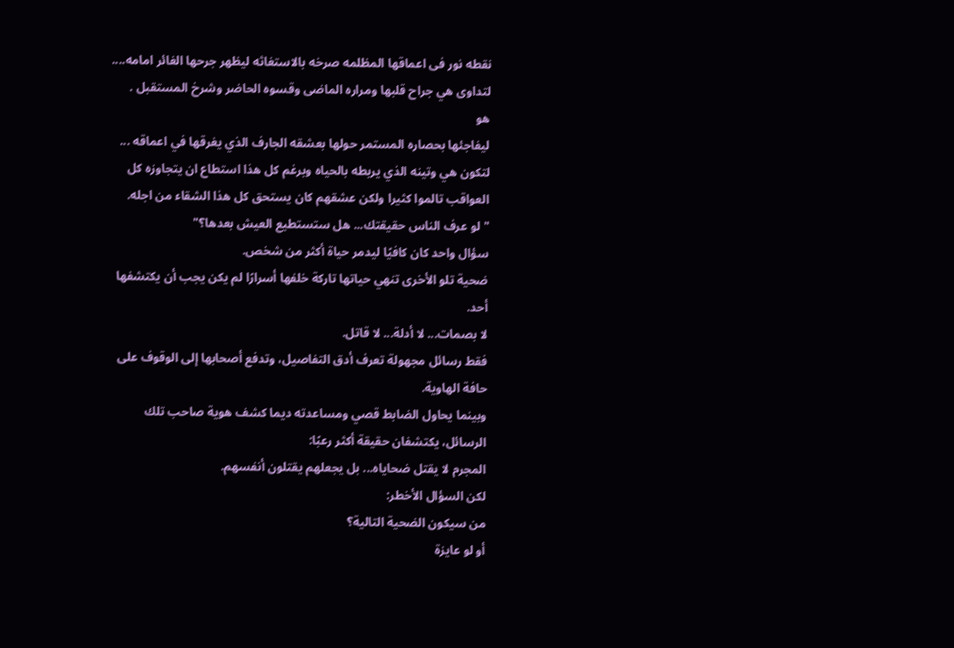نقطه نور فى اعماقها المظلمه صرخه بالاستغاثه ليظهر جرحها الغائر امامه.... لتداوى هي جراح قلبها ومراره الماضى وقسوه الحاضر وشرخ المستقبل .
هو
ليفاجئها بحصاره المستمر حولها بعشقه الجارف الذي يغرقها في اعماقه ... لتكون هي وتينه الذي يربطه بالحياه وبرغم كل هذا استطاع ان يتجاوزه كل العواقب تالموا كثيرا ولكن عشقهم كان يستحق كل هذا الشقاء من اجله.
"لو عرف الناس حقيقتك... هل ستستطيع العيش بعدها؟"
سؤال واحد كان كافيًا ليدمر حياة أكثر من شخص.
ضحية تلو الأخرى تنهي حياتها تاركة خلفها أسرارًا لم يكن يجب أن يكتشفها أحد.
لا بصمات... لا أدلة... لا قاتل.
فقط رسائل مجهولة تعرف أدق التفاصيل، وتدفع أصحابها إلى الوقوف على حافة الهاوية.
وبينما يحاول الضابط قصي ومساعدته ديما كشف هوية صاحب تلك الرسائل، يكتشفان حقيقة أكثر رعبًا:
المجرم لا يقتل ضحاياه... بل يجعلهم يقتلون أنفسهم.
لكن السؤال الأخطر:
من سيكون الضحية التالية؟
أو لو عايزة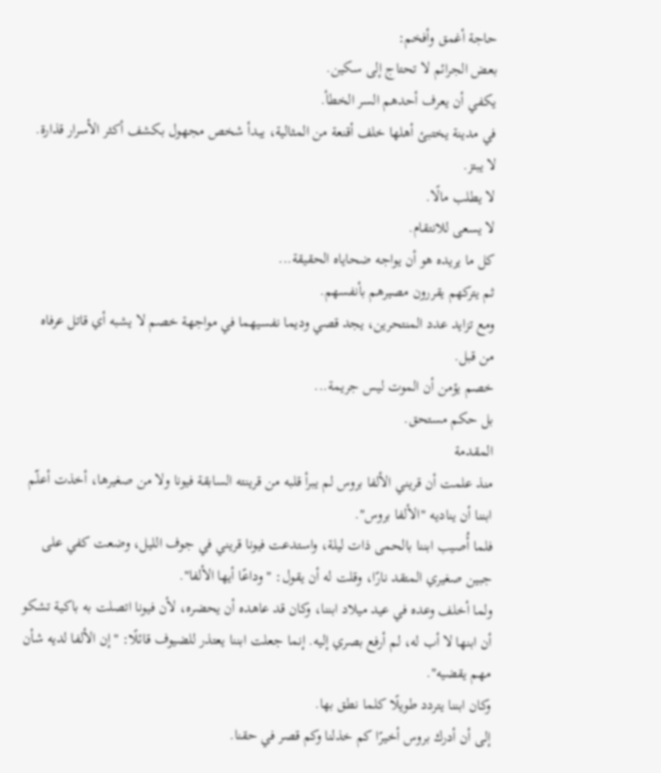حاجة أغمق وأفخم:
بعض الجرائم لا تحتاج إلى سكين.
يكفي أن يعرف أحدهم السر الخطأ.
في مدينة يختبئ أهلها خلف أقنعة من المثالية، يبدأ شخص مجهول بكشف أكثر الأسرار قذارة.
لا يبتز.
لا يطلب مالًا.
لا يسعى للانتقام.
كل ما يريده هو أن يواجه ضحاياه الحقيقة...
ثم يتركهم يقررون مصيرهم بأنفسهم.
ومع تزايد عدد المنتحرين، يجد قصي وديما نفسيهما في مواجهة خصم لا يشبه أي قاتل عرفاه من قبل.
خصم يؤمن أن الموت ليس جريمة...
بل حكم مستحق.
المقدمة
منذ علمت أن قريني الألفا بروس لم يبرأ قلبه من قرينته السابقة فيونا ولا من صغيرها، أخذت أعلّم ابننا أن يناديه "الألفا بروس".
فلما أُصيب ابننا بالحمى ذات ليلة، واستدعت فيونا قريني في جوف الليل، وضعت كفي على جبين صغيري المتقد نارًا، وقلت له أن يقول: "وداعًا أيها الألفا".
ولما أخلف وعده في عيد ميلاد ابننا، وكان قد عاهده أن يحضره، لأن فيونا اتصلت به باكية تشكو أن ابنها لا أب له، لم أرفع بصري إليه. إنما جعلت ابننا يعتذر للضيوف قائلًا: "إن الألفا لديه شأن مهم يقضيه".
وكان ابننا يتردد طويلًا كلما نطق بها.
إلى أن أدرك بروس أخيرًا كم خذلنا وكم قصر في حقنا.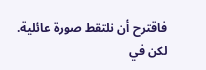فاقترح أن نلتقط صورة عائلية.
لكن في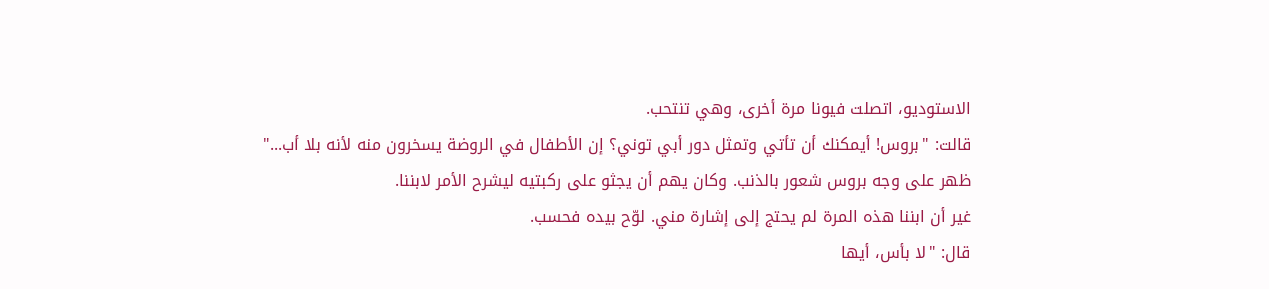الاستوديو، اتصلت فيونا مرة أخرى، وهي تنتحب.
قالت: "بروس! أيمكنك أن تأتي وتمثل دور أبي توني؟ إن الأطفال في الروضة يسخرون منه لأنه بلا أب..."
ظهر على وجه بروس شعور بالذنب. وكان يهم أن يجثو على ركبتيه ليشرح الأمر لابننا.
غير أن ابننا هذه المرة لم يحتج إلى إشارة مني. لوّح بيده فحسب.
قال: "لا بأس، أيها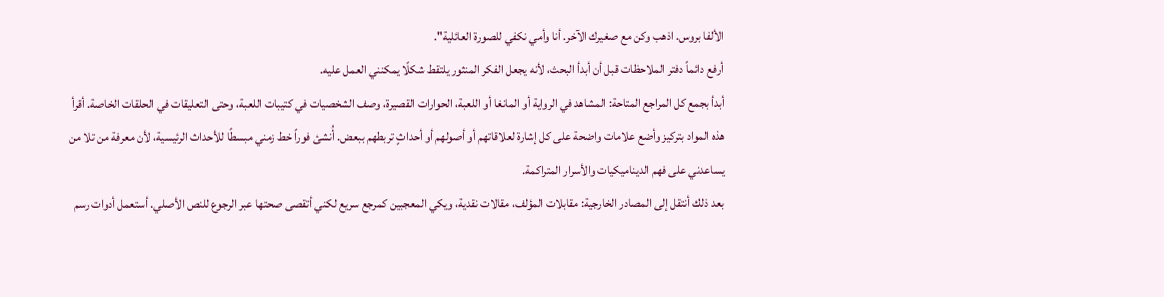الألفا بروس. اذهب وكن مع صغيرك الآخر. أنا وأمي نكفي للصورة العائلية".
أرفع دائماً دفتر الملاحظات قبل أن أبدأ البحث، لأنه يجعل الفكر المنثور يلتقط شكلًا يمكنني العمل عليه.
أبدأ بجمع كل المراجع المتاحة: المشاهد في الرواية أو المانغا أو اللعبة، الحوارات القصيرة، وصف الشخصيات في كتيبات اللعبة، وحتى التعليقات في الحلقات الخاصة. أقرأ هذه المواد بتركيز وأضع علامات واضحة على كل إشارة لعلاقاتهم أو أصولهم أو أحداثٍ تربطهم ببعض. أُنشئ فوراً خط زمني مبسطًا للأحداث الرئيسية، لأن معرفة من تلا من يساعدني على فهم الديناميكيات والأسرار المتراكمة.
بعد ذلك أنتقل إلى المصادر الخارجية: مقابلات المؤلف، مقالات نقدية، ويكي المعجبين كمرجع سريع لكني أتقصى صحتها عبر الرجوع للنص الأصلي. أستعمل أدوات رسم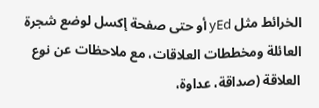الخرائط مثل yEd أو حتى صفحة إكسل لوضع شجرة العائلة ومخططات العلاقات، مع ملاحظات عن نوع العلاقة (صداقة، عداوة،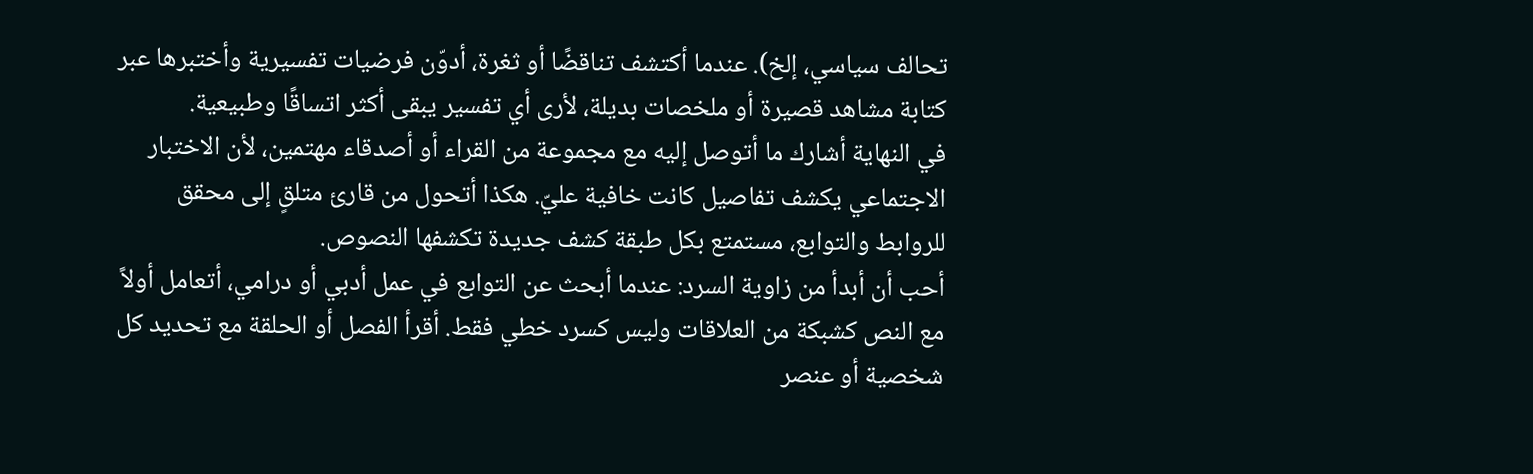تحالف سياسي، إلخ). عندما أكتشف تناقضًا أو ثغرة، أدوّن فرضيات تفسيرية وأختبرها عبر كتابة مشاهد قصيرة أو ملخصات بديلة، لأرى أي تفسير يبقى أكثر اتساقًا وطبيعية.
في النهاية أشارك ما أتوصل إليه مع مجموعة من القراء أو أصدقاء مهتمين، لأن الاختبار الاجتماعي يكشف تفاصيل كانت خافية عليّ. هكذا أتحول من قارئ متلقٍ إلى محقق للروابط والتوابع، مستمتع بكل طبقة كشف جديدة تكشفها النصوص.
أحب أن أبدأ من زاوية السرد: عندما أبحث عن التوابع في عمل أدبي أو درامي، أتعامل أولاً مع النص كشبكة من العلاقات وليس كسرد خطي فقط. أقرأ الفصل أو الحلقة مع تحديد كل شخصية أو عنصر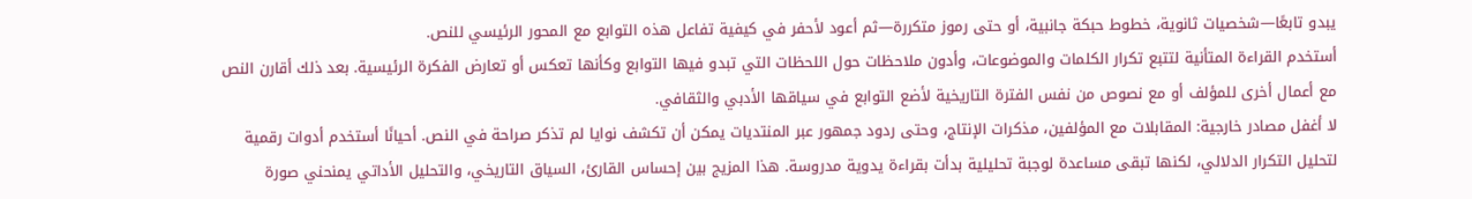يبدو تابعًا—شخصيات ثانوية، خطوط حبكة جانبية، أو حتى رموز متكررة—ثم أعود لأحفر في كيفية تفاعل هذه التوابع مع المحور الرئيسي للنص.
أستخدم القراءة المتأنية لتتبع تكرار الكلمات والموضوعات، وأدون ملاحظات حول اللحظات التي تبدو فيها التوابع وكأنها تعكس أو تعارض الفكرة الرئيسية. بعد ذلك أقارن النص مع أعمال أخرى للمؤلف أو مع نصوص من نفس الفترة التاريخية لأضع التوابع في سياقها الأدبي والثقافي.
لا أغفل مصادر خارجية: المقابلات مع المؤلفين، مذكرات الإنتاج، وحتى ردود جمهور عبر المنتديات يمكن أن تكشف نوايا لم تذكر صراحة في النص. أحيانًا أستخدم أدوات رقمية لتحليل التكرار الدلالي، لكنها تبقى مساعدة لوجبة تحليلية بدأت بقراءة يدوية مدروسة. هذا المزيج بين إحساس القارئ، السياق التاريخي، والتحليل الأداتي يمنحني صورة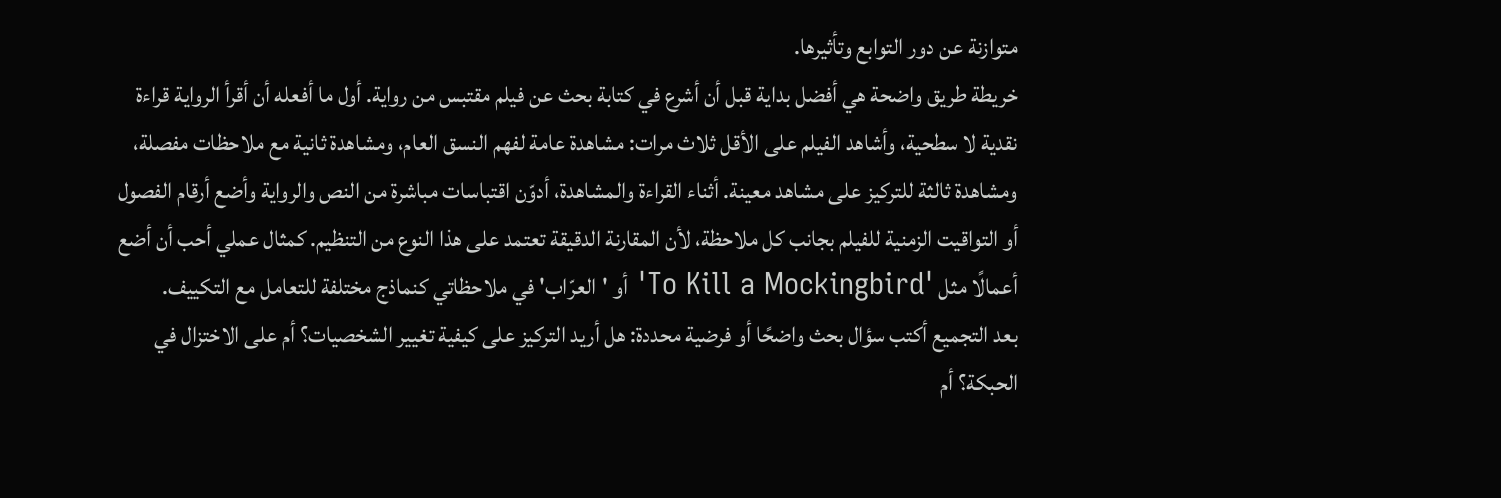متوازنة عن دور التوابع وتأثيرها.
خريطة طريق واضحة هي أفضل بداية قبل أن أشرع في كتابة بحث عن فيلم مقتبس من رواية. أول ما أفعله أن أقرأ الرواية قراءة نقدية لا سطحية، وأشاهد الفيلم على الأقل ثلاث مرات: مشاهدة عامة لفهم النسق العام، ومشاهدة ثانية مع ملاحظات مفصلة، ومشاهدة ثالثة للتركيز على مشاهد معينة. أثناء القراءة والمشاهدة، أدوّن اقتباسات مباشرة من النص والرواية وأضع أرقام الفصول أو التواقيت الزمنية للفيلم بجانب كل ملاحظة، لأن المقارنة الدقيقة تعتمد على هذا النوع من التنظيم. كمثال عملي أحب أن أضع أعمالًا مثل 'To Kill a Mockingbird' أو 'العرّاب' في ملاحظاتي كنماذج مختلفة للتعامل مع التكييف.
بعد التجميع أكتب سؤال بحث واضحًا أو فرضية محددة: هل أريد التركيز على كيفية تغيير الشخصيات؟ أم على الاختزال في الحبكة؟ أم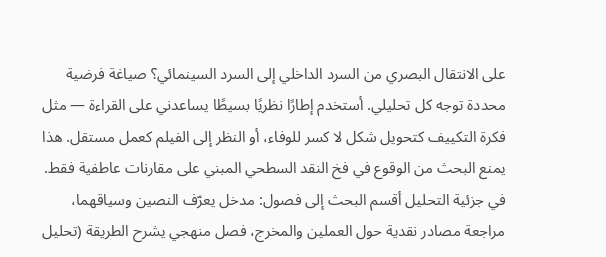على الانتقال البصري من السرد الداخلي إلى السرد السينمائي؟ صياغة فرضية محددة توجه كل تحليلي. أستخدم إطارًا نظريًا بسيطًا يساعدني على القراءة — مثل فكرة التكييف كتحويل شكل لا كسر للوفاء، أو النظر إلى الفيلم كعمل مستقل. هذا يمنع البحث من الوقوع في فخ النقد السطحي المبني على مقارنات عاطفية فقط.
في جزئية التحليل أقسم البحث إلى فصول: مدخل يعرّف النصين وسياقهما، مراجعة مصادر نقدية حول العملين والمخرج، فصل منهجي يشرح الطريقة (تحليل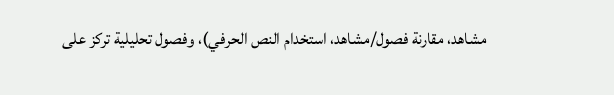مشاهد، مقارنة فصول/مشاهد، استخدام النص الحرفي)، وفصول تحليلية تركز على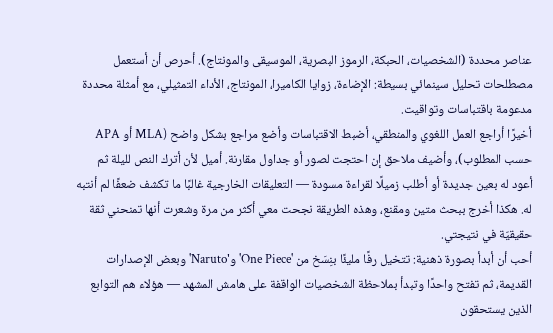عناصر محددة (الشخصيات، الحبكة، الرموز البصرية، الموسيقى والمونتاج). أحرص أن أستعمل مصطلحات تحليل سينمائي بسيطة: الإضاءة، زوايا الكاميرا، المونتاج، الأداء التمثيلي، مع أمثلة محددة مدعومة باقتباسات وتواقيت.
أخيرًا أراجع العمل اللغوي والمنطقي، أضبط الاقتباسات وأضع مراجع بشكل واضح (MLA أو APA حسب المطلوب)، وأضيف ملاحق إن احتجت لصور أو جداول مقارنة. أميل لأن أترك النص لليلة ثم أعود له بعين جديدة أو أطلب زميلًا لقراءة مسودة — التعليقات الخارجية غالبًا ما تكشف ضعفًا لم أنتبه له. هكذا أخرج ببحث متين ومقنع، وهذه الطريقة نجحت معي أكثر من مرة وشعرت أنها تمنحني ثقة حقيقيّة في نتيجتي.
أحب أن أبدأ بصورة ذهنية: تتخيل رفًا مليئًا بنِسَخ من 'One Piece' و'Naruto' وبعض الإصدارات القديمة، ثم تفتح واحدًا وتبدأ بملاحظة الشخصيات الواقفة على هامش المشهد — هؤلاء هم التوابع الذين يستحقون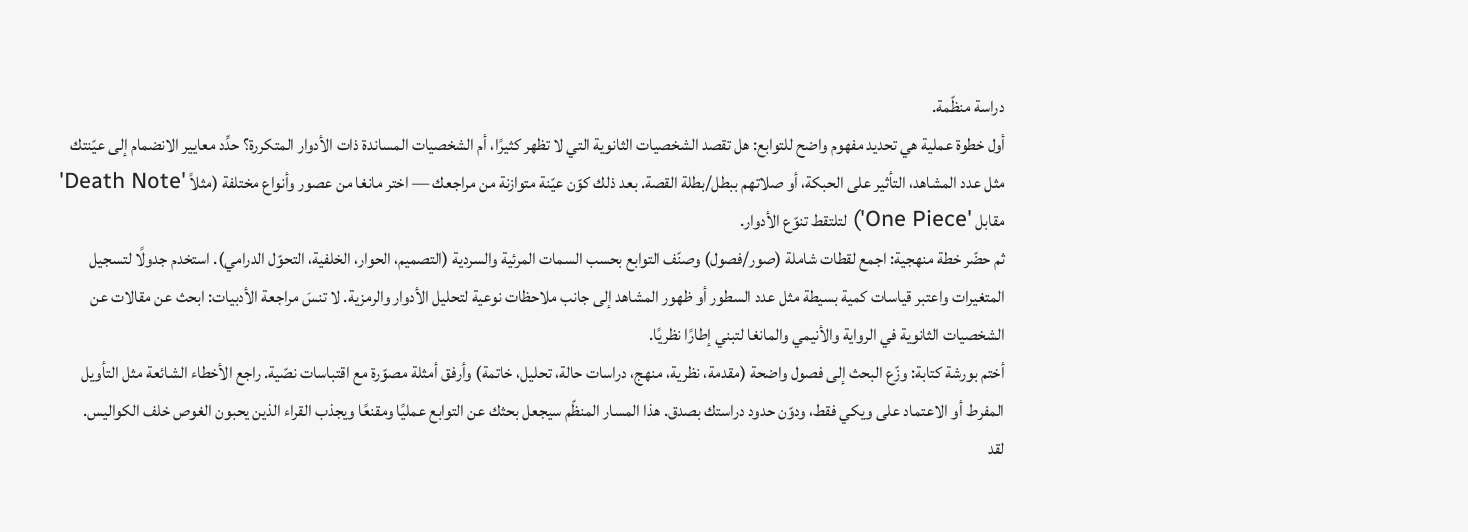دراسة منظّمة.
أول خطوة عملية هي تحديد مفهوم واضح للتوابع: هل تقصد الشخصيات الثانوية التي لا تظهر كثيرًا، أم الشخصيات المساندة ذات الأدوار المتكررة؟ حدِّد معايير الانضمام إلى عيّنتك مثل عدد المشاهد، التأثير على الحبكة، أو صلاتهم ببطل/بطلة القصة. بعد ذلك كوّن عيّنة متوازنة من مراجعك — اختر مانغا من عصور وأنواع مختلفة (مثلاً 'Death Note' مقابل 'One Piece') لتلتقط تنوّع الأدوار.
ثم حضّر خطة منهجية: اجمع لقطات شاملة (صور/فصول) وصنّف التوابع بحسب السمات المرئية والسردية (التصميم، الحوار، الخلفية، التحوّل الدرامي). استخدم جدولًا لتسجيل المتغيرات واعتبر قياسات كمية بسيطة مثل عدد السطور أو ظهور المشاهد إلى جانب ملاحظات نوعية لتحليل الأدوار والرمزية. لا تنسَ مراجعة الأدبيات: ابحث عن مقالات عن الشخصيات الثانوية في الرواية والأنيمي والمانغا لتبني إطارًا نظريًا.
أختم بورشة كتابة: وزّع البحث إلى فصول واضحة (مقدمة، نظرية، منهج، دراسات حالة، تحليل، خاتمة) وأرفق أمثلة مصوّرة مع اقتباسات نصّية. راجع الأخطاء الشائعة مثل التأويل المفرط أو الاعتماد على ويكي فقط، ودوّن حدود دراستك بصدق. هذا المسار المنظّم سيجعل بحثك عن التوابع عمليًا ومقنعًا ويجذب القراء الذين يحبون الغوص خلف الكواليس.
لقد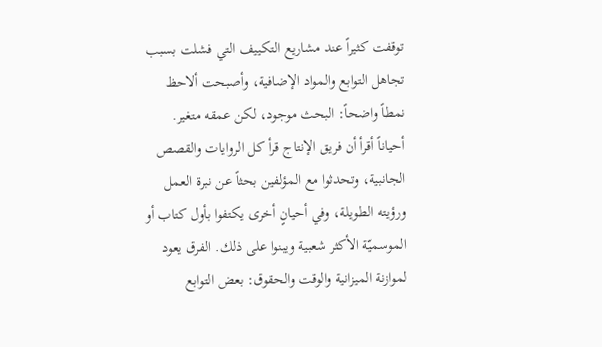توقفت كثيراً عند مشاريع التكييف التي فشلت بسبب تجاهل التوابع والمواد الإضافية، وأصبحت ألاحظ نمطاً واضحاً: البحث موجود، لكن عمقه متغير.
أحياناً أقرأ أن فريق الإنتاج قرأ كل الروايات والقصص الجانبية، وتحدثوا مع المؤلفين بحثاً عن نبرة العمل ورؤيته الطويلة، وفي أحيانٍ أخرى يكتفوا بأول كتاب أو الموسميّة الأكثر شعبية ويبنوا على ذلك. الفرق يعود لموازنة الميزانية والوقت والحقوق: بعض التوابع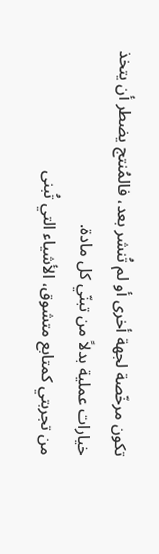تكون مرخّصة لجهة أخرى أو لم تُنشر بعد، فالمُنتج يضطر أن يتخذ خيارات عملية بدلاً من تبنّي كل مادة.
من تجربتي كمتابع متشوق، الأشياء التي تُبنى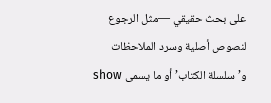على بحث حقيقي —مثل الرجوع لنصوص أصلية وسرد الملاحظات و’سلسلة الكتاب’ أو ما يسمى show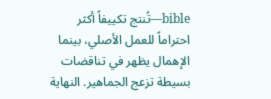bible—تُنتج تكييفاً أكثر احتراماً للعمل الأصلي، بينما الإهمال يظهر في تناقضات بسيطة تزعج الجماهير. النهاية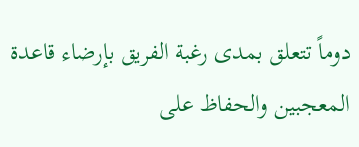دوماً تتعلق بمدى رغبة الفريق بإرضاء قاعدة المعجبين والحفاظ على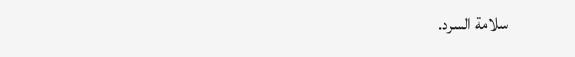سلامة السرد.